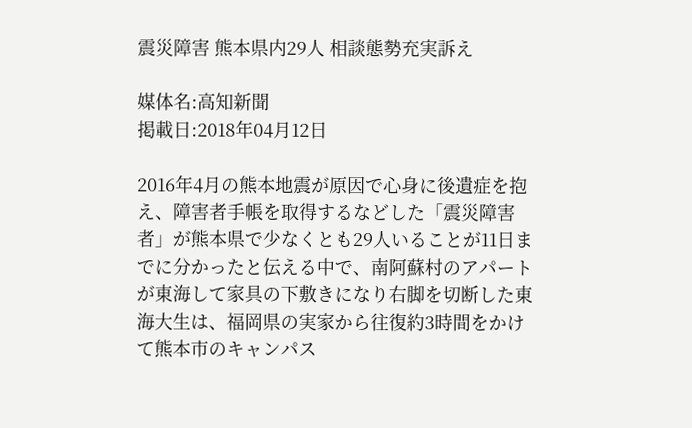震災障害 熊本県内29人 相談態勢充実訴え

媒体名:高知新聞
掲載日:2018年04月12日

2016年4月の熊本地震が原因で心身に後遺症を抱え、障害者手帳を取得するなどした「震災障害者」が熊本県で少なくとも29人いることが11日までに分かったと伝える中で、南阿蘇村のアパートが東海して家具の下敷きになり右脚を切断した東海大生は、福岡県の実家から往復約3時間をかけて熊本市のキャンパス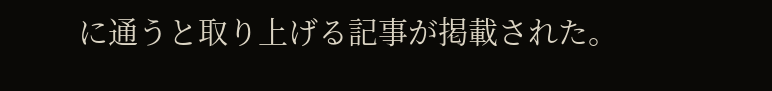に通うと取り上げる記事が掲載された。